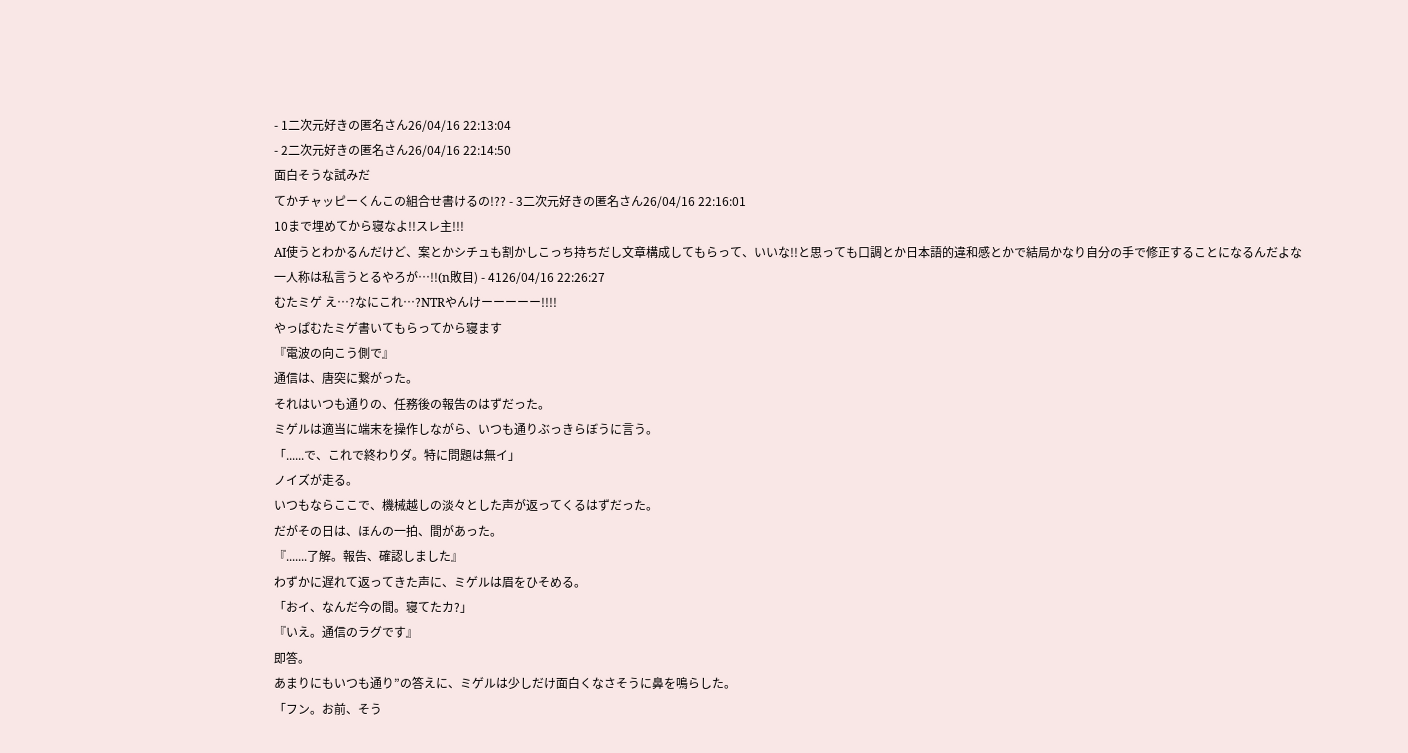- 1二次元好きの匿名さん26/04/16 22:13:04
- 2二次元好きの匿名さん26/04/16 22:14:50
面白そうな試みだ
てかチャッピーくんこの組合せ書けるの!?? - 3二次元好きの匿名さん26/04/16 22:16:01
10まで埋めてから寝なよ!!スレ主!!!
AI使うとわかるんだけど、案とかシチュも割かしこっち持ちだし文章構成してもらって、いいな!!と思っても口調とか日本語的違和感とかで結局かなり自分の手で修正することになるんだよな
一人称は私言うとるやろが…!!(n敗目) - 4126/04/16 22:26:27
むたミゲ え…?なにこれ…?NTRやんけーーーーー!!!!
やっぱむたミゲ書いてもらってから寝ます
『電波の向こう側で』
通信は、唐突に繋がった。
それはいつも通りの、任務後の報告のはずだった。
ミゲルは適当に端末を操作しながら、いつも通りぶっきらぼうに言う。
「......で、これで終わりダ。特に問題は無イ」
ノイズが走る。
いつもならここで、機械越しの淡々とした声が返ってくるはずだった。
だがその日は、ほんの一拍、間があった。
『.......了解。報告、確認しました』
わずかに遅れて返ってきた声に、ミゲルは眉をひそめる。
「おイ、なんだ今の間。寝てたカ?」
『いえ。通信のラグです』
即答。
あまりにもいつも通り”の答えに、ミゲルは少しだけ面白くなさそうに鼻を鳴らした。
「フン。お前、そう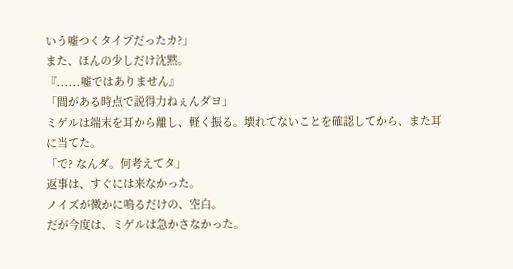いう嘘つくタイプだったカ?」
また、ほんの少しだけ沈黙。
『......嘘ではありません』
「間がある時点で説得力ねぇんダヨ」
ミゲルは端末を耳から離し、軽く振る。壊れてないことを確認してから、また耳に当てた。
「で? なんダ。何考えてタ」
返事は、すぐには来なかった。
ノイズが微かに鳴るだけの、空白。
だが今度は、ミゲルは急かさなかった。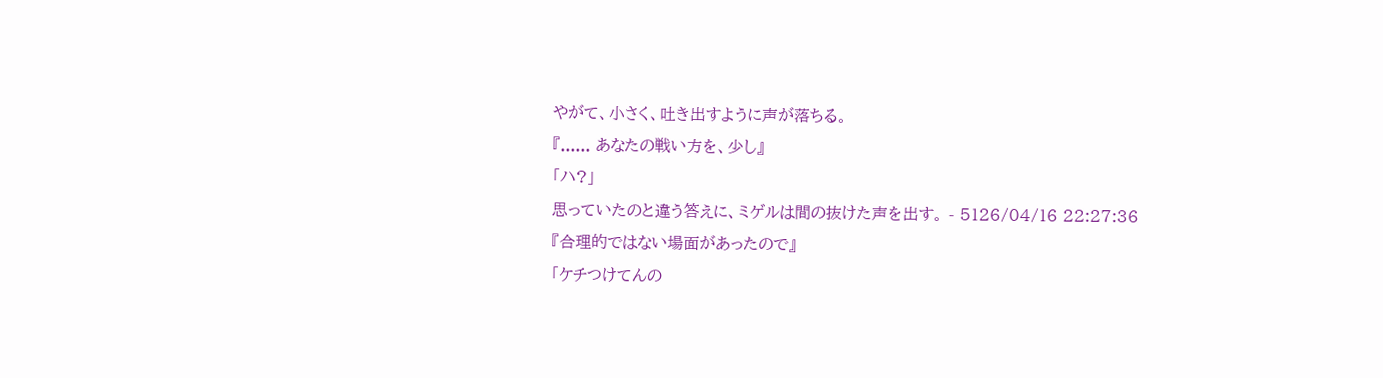やがて、小さく、吐き出すように声が落ちる。
『...... あなたの戦い方を、少し』
「ハ?」
思っていたのと違う答えに、ミゲルは間の抜けた声を出す。 - 5126/04/16 22:27:36
『合理的ではない場面があったので』
「ケチつけてんの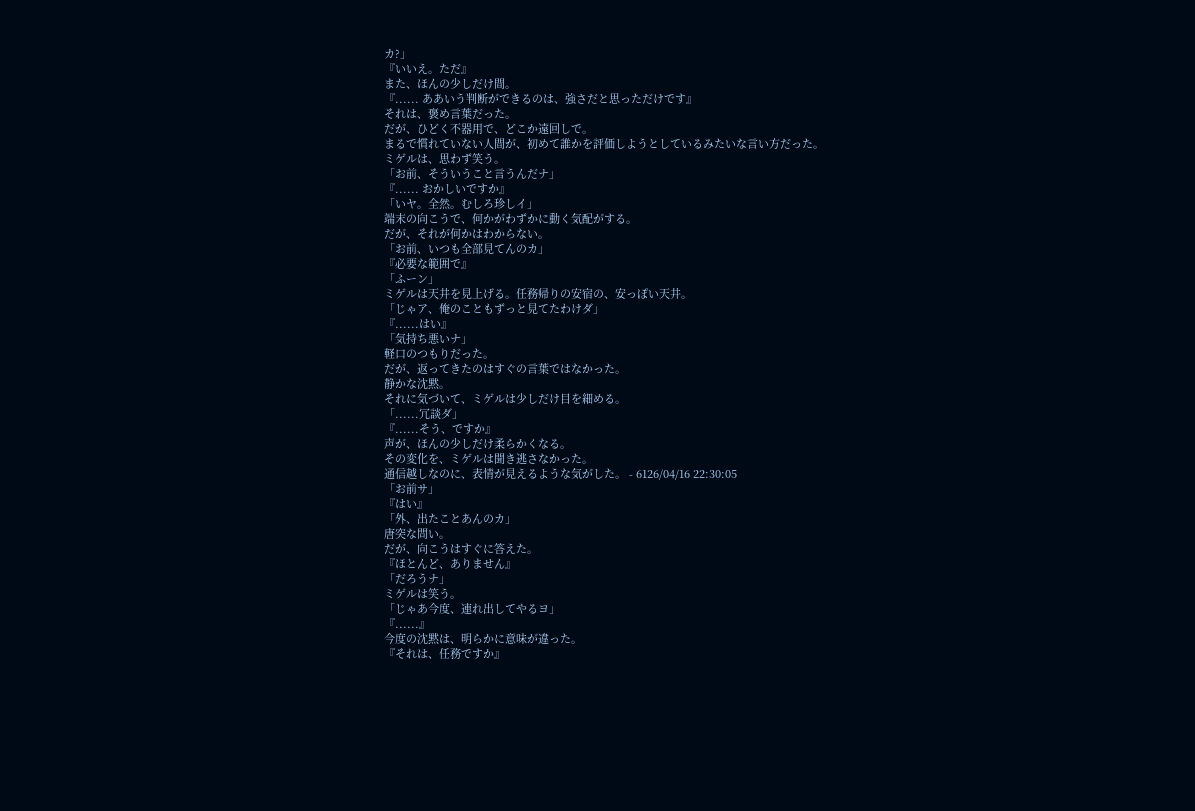カ?」
『いいえ。ただ』
また、ほんの少しだけ間。
『...... ああいう判断ができるのは、強さだと思っただけです』
それは、褒め言葉だった。
だが、ひどく不器用で、どこか遠回しで。
まるで慣れていない人間が、初めて誰かを評価しようとしているみたいな言い方だった。
ミゲルは、思わず笑う。
「お前、そういうこと言うんだナ」
『...... おかしいですか』
「いヤ。全然。むしろ珍しイ」
端末の向こうで、何かがわずかに動く気配がする。
だが、それが何かはわからない。
「お前、いつも全部見てんのカ」
『必要な範囲で』
「ふーン」
ミゲルは天井を見上げる。任務帰りの安宿の、安っぽい天井。
「じゃア、俺のこともずっと見てたわけダ」
『......はい』
「気持ち悪いナ」
軽口のつもりだった。
だが、返ってきたのはすぐの言葉ではなかった。
静かな沈黙。
それに気づいて、ミゲルは少しだけ目を細める。
「......冗談ダ」
『......そう、ですか』
声が、ほんの少しだけ柔らかくなる。
その変化を、ミゲルは聞き逃さなかった。
通信越しなのに、表情が見えるような気がした。 - 6126/04/16 22:30:05
「お前サ」
『はい』
「外、出たことあんのカ」
唐突な問い。
だが、向こうはすぐに答えた。
『ほとんど、ありません』
「だろうナ」
ミゲルは笑う。
「じゃあ今度、連れ出してやるヨ」
『......』
今度の沈黙は、明らかに意味が違った。
『それは、任務ですか』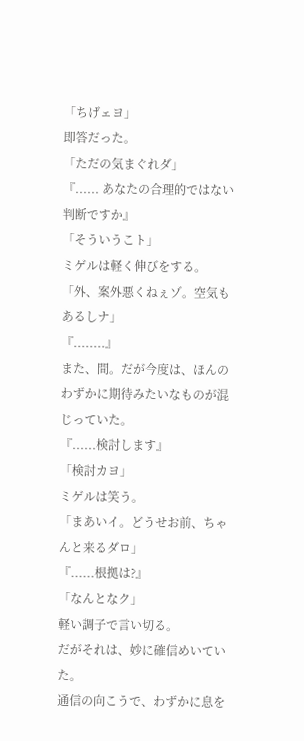「ちげェヨ」
即答だった。
「ただの気まぐれダ」
『...... あなたの合理的ではない判断ですか』
「そういうこト」
ミゲルは軽く伸びをする。
「外、案外悪くねぇゾ。空気もあるしナ」
『........』
また、間。だが今度は、ほんのわずかに期待みたいなものが混じっていた。
『......検討します』
「検討カヨ」
ミゲルは笑う。
「まあいイ。どうせお前、ちゃんと来るダロ」
『......根拠は?』
「なんとなク」
軽い調子で言い切る。
だがそれは、妙に確信めいていた。
通信の向こうで、わずかに息を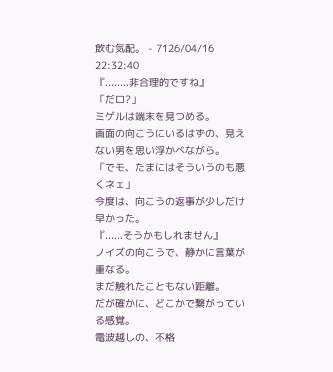飲む気配。 - 7126/04/16 22:32:40
『........非合理的ですね』
「だロ?」
ミゲルは端末を見つめる。
画面の向こうにいるはずの、見えない男を思い浮かべながら。
「でモ、たまにはそういうのも悪くネェ」
今度は、向こうの返事が少しだけ早かった。
『......そうかもしれません』
ノイズの向こうで、静かに言葉が重なる。
まだ触れたこともない距離。
だが確かに、どこかで繋がっている感覚。
電波越しの、不格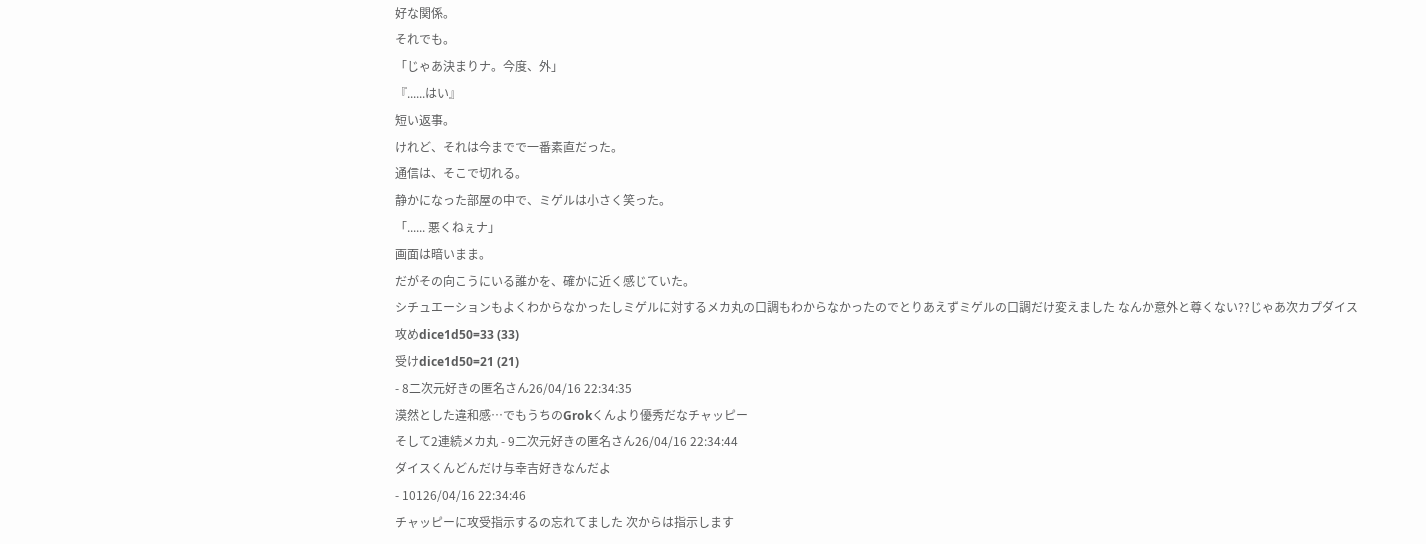好な関係。
それでも。
「じゃあ決まりナ。今度、外」
『......はい』
短い返事。
けれど、それは今までで一番素直だった。
通信は、そこで切れる。
静かになった部屋の中で、ミゲルは小さく笑った。
「...... 悪くねぇナ」
画面は暗いまま。
だがその向こうにいる誰かを、確かに近く感じていた。
シチュエーションもよくわからなかったしミゲルに対するメカ丸の口調もわからなかったのでとりあえずミゲルの口調だけ変えました なんか意外と尊くない??じゃあ次カプダイス
攻めdice1d50=33 (33)
受けdice1d50=21 (21)
- 8二次元好きの匿名さん26/04/16 22:34:35
漠然とした違和感…でもうちのGrokくんより優秀だなチャッピー
そして2連続メカ丸 - 9二次元好きの匿名さん26/04/16 22:34:44
ダイスくんどんだけ与幸吉好きなんだよ
- 10126/04/16 22:34:46
チャッピーに攻受指示するの忘れてました 次からは指示します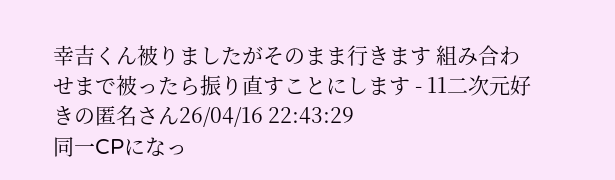幸吉くん被りましたがそのまま行きます 組み合わせまで被ったら振り直すことにします - 11二次元好きの匿名さん26/04/16 22:43:29
同一CPになっ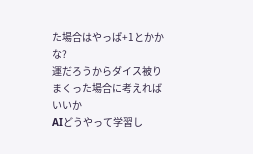た場合はやっぱ+1とかかな?
運だろうからダイス被りまくった場合に考えればいいか
AIどうやって学習し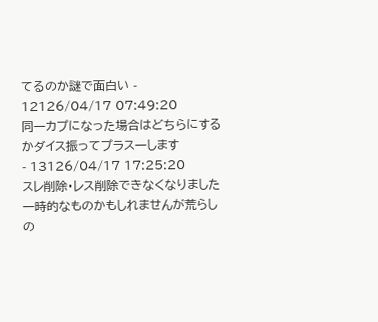てるのか謎で面白い - 12126/04/17 07:49:20
同一カプになった場合はどちらにするかダイス振ってプラス一します
- 13126/04/17 17:25:20
スレ削除・レス削除できなくなりました 一時的なものかもしれませんが荒らしの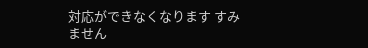対応ができなくなります すみません